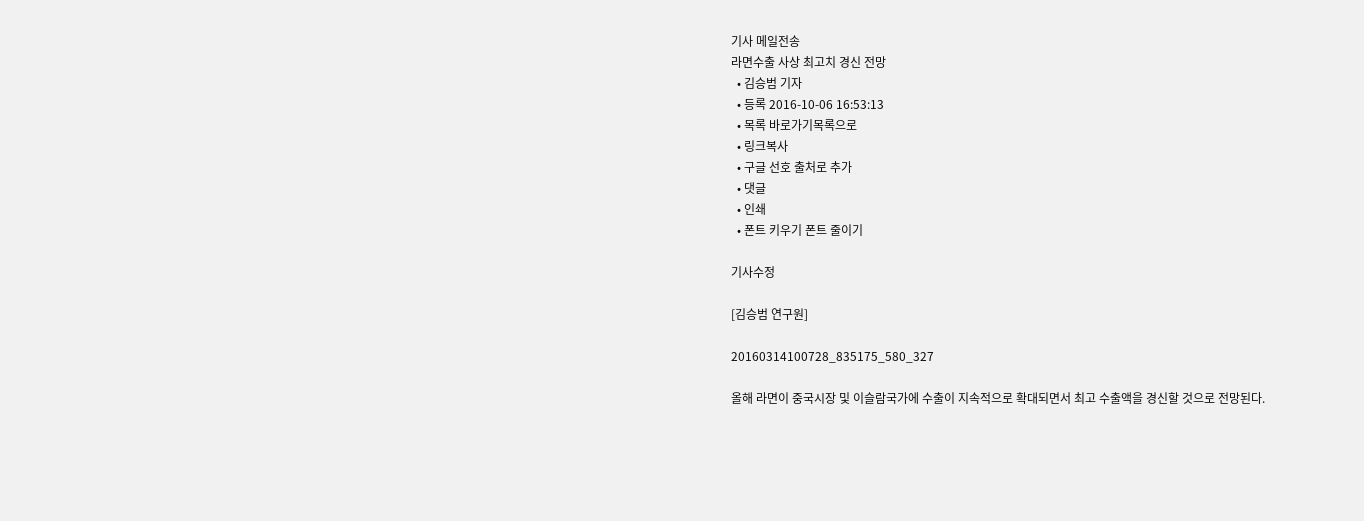기사 메일전송
라면수출 사상 최고치 경신 전망
  • 김승범 기자
  • 등록 2016-10-06 16:53:13
  • 목록 바로가기목록으로
  • 링크복사
  • 구글 선호 출처로 추가
  • 댓글
  • 인쇄
  • 폰트 키우기 폰트 줄이기

기사수정

[김승범 연구원]

20160314100728_835175_580_327

올해 라면이 중국시장 및 이슬람국가에 수출이 지속적으로 확대되면서 최고 수출액을 경신할 것으로 전망된다.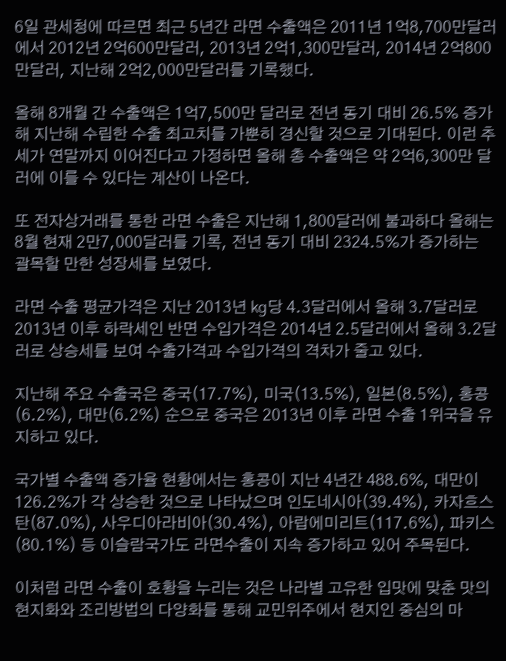6일 관세청에 따르면 최근 5년간 라면 수출액은 2011년 1억8,700만달러에서 2012년 2억600만달러, 2013년 2억1,300만달러, 2014년 2억800만달러, 지난해 2억2,000만달러를 기록했다.

올해 8개월 간 수출액은 1억7,500만 달러로 전년 동기 대비 26.5% 증가해 지난해 수립한 수출 최고치를 가뿐히 경신할 것으로 기대된다. 이런 추세가 연말까지 이어진다고 가정하면 올해 총 수출액은 약 2억6,300만 달러에 이를 수 있다는 계산이 나온다.

또 전자상거래를 통한 라면 수출은 지난해 1,800달러에 불과하다 올해는 8월 현재 2만7,000달러를 기록, 전년 동기 대비 2324.5%가 증가하는 괄목할 만한 성장세를 보였다.

라면 수출 평균가격은 지난 2013년 ㎏당 4.3달러에서 올해 3.7달러로 2013년 이후 하락세인 반면 수입가격은 2014년 2.5달러에서 올해 3.2달러로 상승세를 보여 수출가격과 수입가격의 격차가 줄고 있다.

지난해 주요 수출국은 중국(17.7%), 미국(13.5%), 일본(8.5%), 홍콩(6.2%), 대만(6.2%) 순으로 중국은 2013년 이후 라면 수출 1위국을 유지하고 있다.

국가별 수출액 증가율 현황에서는 홍콩이 지난 4년간 488.6%, 대만이 126.2%가 각 상승한 것으로 나타났으며 인도네시아(39.4%), 카자흐스탄(87.0%), 사우디아라비아(30.4%), 아랍에미리트(117.6%), 파키스(80.1%) 등 이슬람국가도 라면수출이 지속 증가하고 있어 주목된다.

이처럼 라면 수출이 호황을 누리는 것은 나라별 고유한 입맛에 맞춘 맛의 현지화와 조리방법의 다양화를 통해 교민위주에서 현지인 중심의 마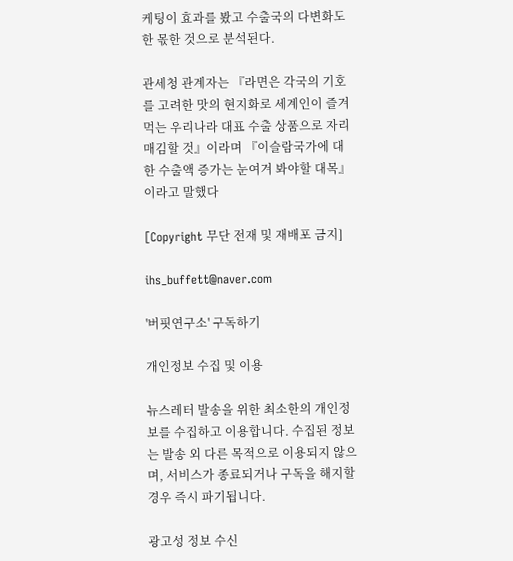케팅이 효과를 봤고 수출국의 다변화도 한 몫한 것으로 분석된다.

관세청 관계자는 『라면은 각국의 기호를 고려한 맛의 현지화로 세계인이 즐겨 먹는 우리나라 대표 수출 상품으로 자리매김할 것』이라며 『이슬람국가에 대한 수출액 증가는 눈여겨 봐야할 대목』이라고 말했다

[Copyright 무단 전재 및 재배포 금지]

ihs_buffett@naver.com

'버핏연구소' 구독하기

개인정보 수집 및 이용

뉴스레터 발송을 위한 최소한의 개인정보를 수집하고 이용합니다. 수집된 정보는 발송 외 다른 목적으로 이용되지 않으며, 서비스가 종료되거나 구독을 해지할 경우 즉시 파기됩니다.

광고성 정보 수신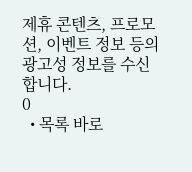제휴 콘텐츠, 프로모션, 이벤트 정보 등의 광고성 정보를 수신합니다.
0
  • 목록 바로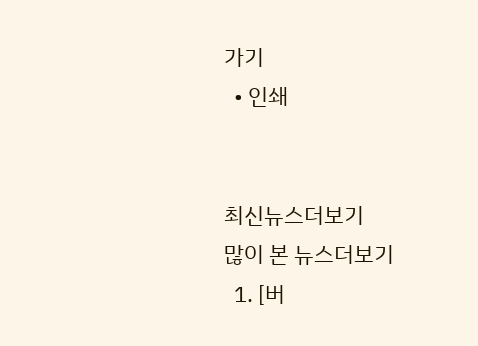가기
  • 인쇄


최신뉴스더보기
많이 본 뉴스더보기
  1. [버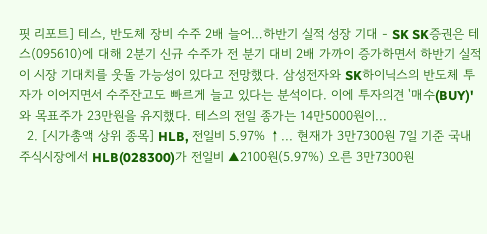핏 리포트] 테스, 반도체 장비 수주 2배 늘어…하반기 실적 성장 기대 - SK SK증권은 테스(095610)에 대해 2분기 신규 수주가 전 분기 대비 2배 가까이 증가하면서 하반기 실적이 시장 기대치를 웃돌 가능성이 있다고 전망했다. 삼성전자와 SK하이닉스의 반도체 투자가 이어지면서 수주잔고도 빠르게 늘고 있다는 분석이다. 이에 투자의견 '매수(BUY)'와 목표주가 23만원을 유지했다. 테스의 전일 종가는 14만5000원이...
  2. [시가총액 상위 종목] HLB, 전일비 5.97% ↑... 현재가 3만7300원 7일 기준 국내 주식시장에서 HLB(028300)가 전일비 ▲2100원(5.97%) 오른 3만7300원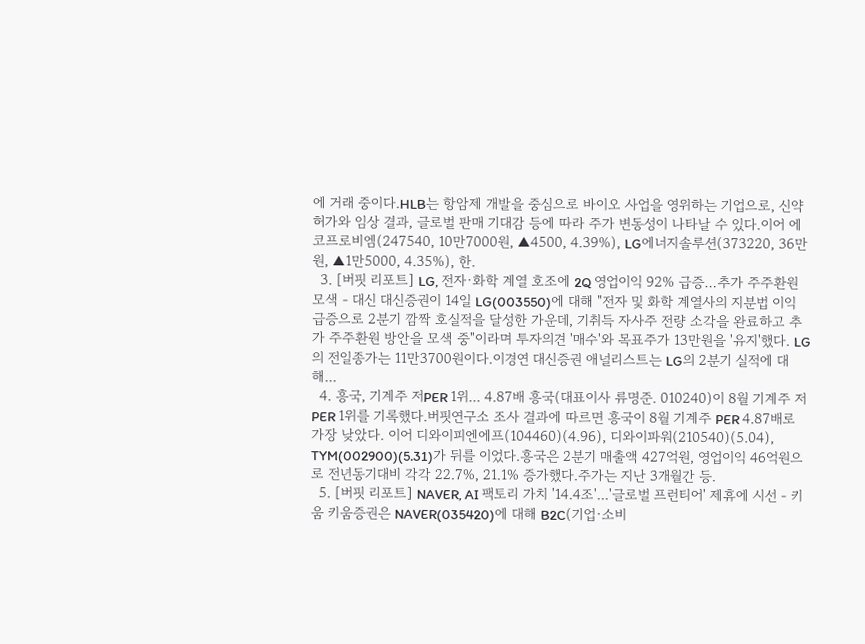에 거래 중이다.HLB는 항암제 개발을 중심으로 바이오 사업을 영위하는 기업으로, 신약 허가와 임상 결과, 글로벌 판매 기대감 등에 따라 주가 변동성이 나타날 수 있다.이어 에코프로비엠(247540, 10만7000원, ▲4500, 4.39%), LG에너지솔루션(373220, 36만원, ▲1만5000, 4.35%), 한.
  3. [버핏 리포트] LG, 전자·화학 계열 호조에 2Q 영업이익 92% 급증…추가 주주환원 모색 - 대신 대신증권이 14일 LG(003550)에 대해 "전자 및 화학 계열사의 지분법 이익 급증으로 2분기 깜짝 호실적을 달성한 가운데, 기취득 자사주 전량 소각을 완료하고 추가 주주환원 방안을 모색 중"이라며 투자의견 '매수'와 목표주가 13만원을 '유지'했다. LG의 전일종가는 11만3700원이다.이경연 대신증권 애널리스트는 LG의 2분기 실적에 대해...
  4. 흥국, 기계주 저PER 1위... 4.87배 흥국(대표이사 류명준. 010240)이 8월 기계주 저PER 1위를 기록했다.버핏연구소 조사 결과에 따르면 흥국이 8월 기계주 PER 4.87배로 가장 낮았다. 이어 디와이피엔에프(104460)(4.96), 디와이파워(210540)(5.04), TYM(002900)(5.31)가 뒤를 이었다.흥국은 2분기 매출액 427억원, 영업이익 46억원으로 전년동기대비 각각 22.7%, 21.1% 증가했다.주가는 지난 3개월간 등.
  5. [버핏 리포트] NAVER, AI 팩토리 가치 '14.4조'...'글로벌 프런티어' 제휴에 시선 - 키움 키움증권은 NAVER(035420)에 대해 B2C(기업·소비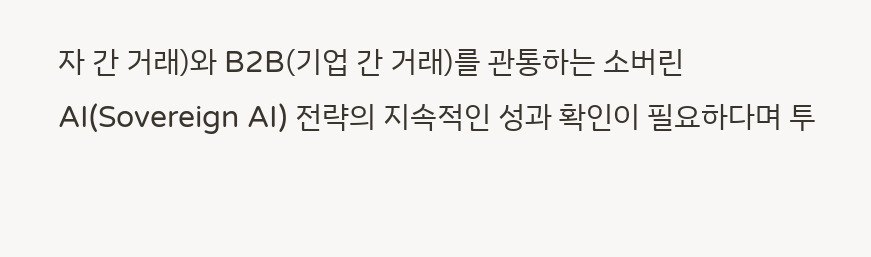자 간 거래)와 B2B(기업 간 거래)를 관통하는 소버린 AI(Sovereign AI) 전략의 지속적인 성과 확인이 필요하다며 투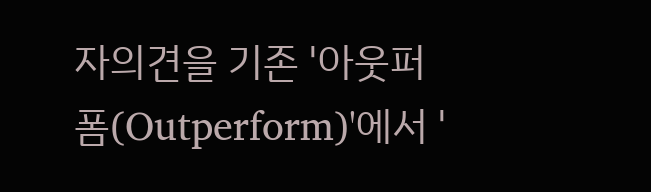자의견을 기존 '아웃퍼폼(Outperform)'에서 '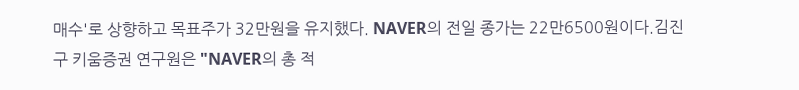매수'로 상향하고 목표주가 32만원을 유지했다. NAVER의 전일 종가는 22만6500원이다.김진구 키움증권 연구원은 "NAVER의 총 적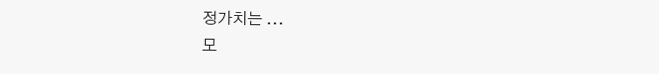정가치는 ...
모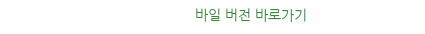바일 버전 바로가기